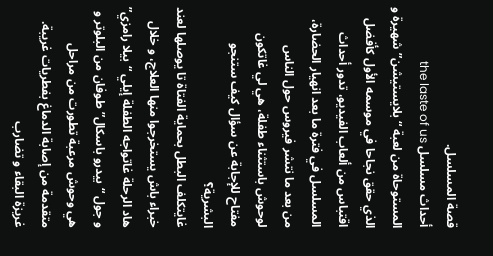قصة المسلسل.
أحداث مسلسل the laste of us المستوحاة من لعبة “بلايستيشن” شهيرة و الذي حقق نجاحا في موسمه الأول كأفضل اقتباس من ألعاب الفيديو، تدور أحداث المسلسل في فترة ما بعد انهيار الحضارة، من بعد ما نتشر فيروس حول الناس لوحوش باستثناء طفلة، هي لي غاتكون مفتاح للإجابة عن سؤال كيف ستنجو البشرية؟
غايتكلف البطل بحماية الفتاة تا يوصلها لعند خبراء باش يستخرجوا منها العلاج، و خلال هاد الرحلة غاتواجه الطفلة إيلي “بيلا رامزي” و جول “بيدرو باسكال” طوفان من البلوتر و هي وحوش مرعبة تطورت من مراحل متقدمة من إصابة الدماغ بفطريات غريبة.
غريزة البقاء و تضارب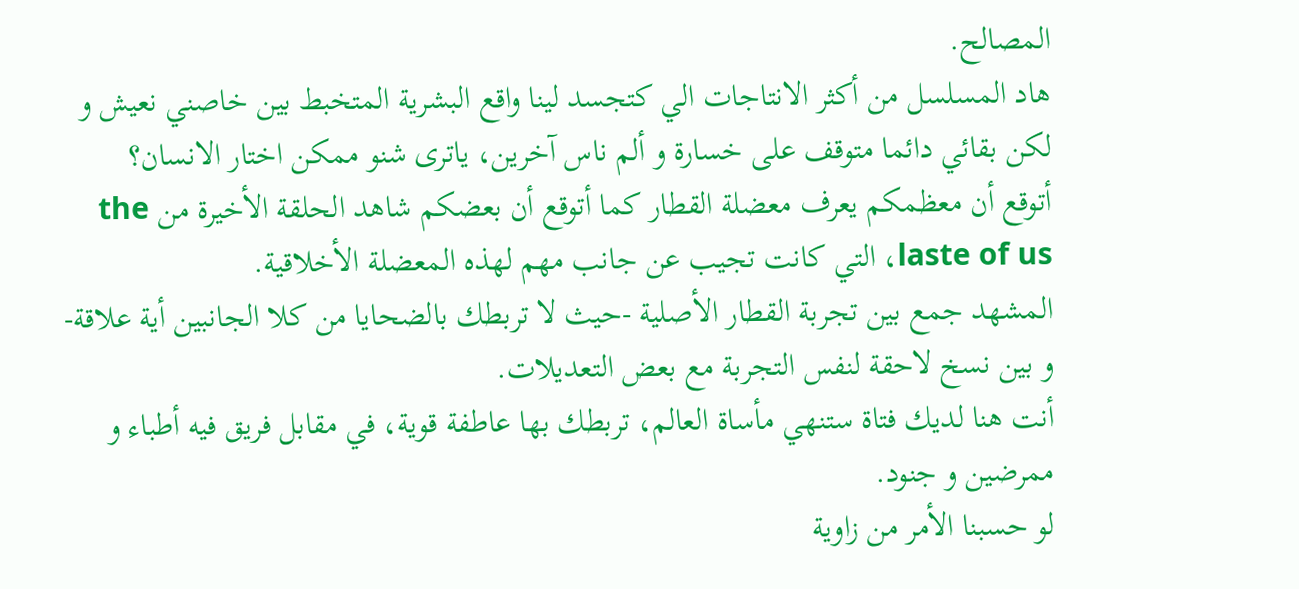المصالح.
هاد المسلسل من أكثر الانتاجات الي كتجسد لينا واقع البشرية المتخبط بين خاصني نعيش و لكن بقائي دائما متوقف على خسارة و ألم ناس آخرين، ياترى شنو ممكن اختار الانسان؟
أتوقع أن معظمكم يعرف معضلة القطار كما أتوقع أن بعضكم شاهد الحلقة الأخيرة من the laste of us، التي كانت تجيب عن جانب مهم لهذه المعضلة الأخلاقية.
المشهد جمع بين تجربة القطار الأصلية -حيث لا تربطك بالضحايا من كلا الجانبين أية علاقة- و بين نسخ لاحقة لنفس التجربة مع بعض التعديلات.
أنت هنا لديك فتاة ستنهي مأساة العالم، تربطك بها عاطفة قوية، في مقابل فريق فيه أطباء و ممرضين و جنود.
لو حسبنا الأمر من زاوية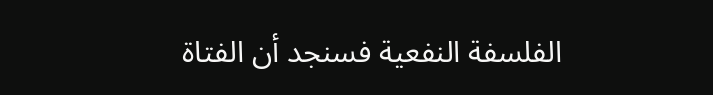الفلسفة النفعية فسنجد أن الفتاة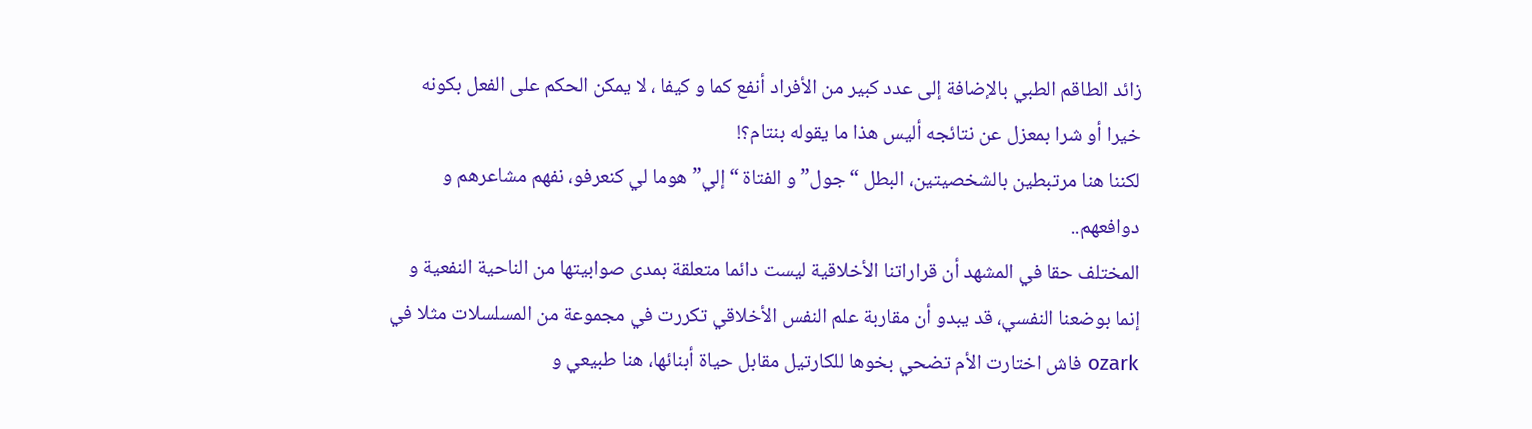زائد الطاقم الطبي بالإضافة إلى عدد كبير من الأفراد أنفع كما و كيفا ، لا يمكن الحكم على الفعل بكونه خيرا أو شرا بمعزل عن نتائجه أليس هذا ما يقوله بنتام؟!
لكننا هنا مرتبطين بالشخصيتين، البطل “جول” و الفتاة “إلي” هوما لي كنعرفو، نفهم مشاعرهم و دوافعهم..
المختلف حقا في المشهد أن قراراتنا الأخلاقية ليست دائما متعلقة بمدى صوابيتها من الناحية النفعية و إنما بوضعنا النفسي، قد يبدو أن مقاربة علم النفس الأخلاقي تكررت في مجموعة من المسلسلات مثلا في ozark فاش اختارت الأم تضحي بخوها للكارتيل مقابل حياة أبنائها، هنا طبيعي و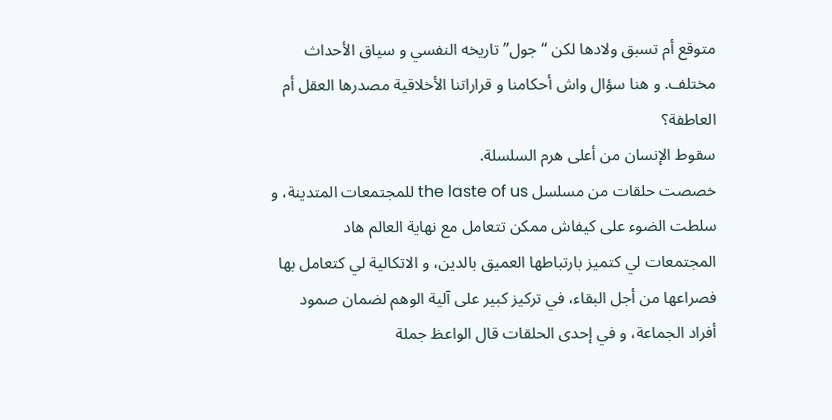متوقع أم تسبق ولادها لكن “جول” تاريخه النفسي و سياق الأحداث مختلف. و هنا سؤال واش أحكامنا و قراراتنا الأخلاقية مصدرها العقل أم العاطفة؟
سقوط الإنسان من أعلى هرم السلسلة.
خصصت حلقات من مسلسل the laste of us للمجتمعات المتدينة، و سلطت الضوء على كيفاش ممكن تتعامل مع نهاية العالم هاد المجتمعات لي كتميز بارتباطها العميق بالدين، و الاتكالية لي كتعامل بها فصراعها من أجل البقاء، في تركيز كبير على آلية الوهم لضمان صمود أفراد الجماعة، و في إحدى الحلقات قال الواعظ جملة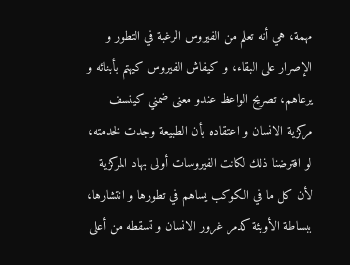مهمة، هي أنه تعلم من الفيروس الرغبة في التطور و الإصرار على البقاء، و كيفاش الفيروس كيهتم بأبنائه و يرعاهم، تصريح الواعظ عندو معنى ضمني كينسف مركزية الانسان و اعتقاده بأن الطبيعة وجدت لخدمته، لو افترضنا ذلك لكانت الفيروسات أولى بهاد المركزية لأن كل ما في الكوكب يساهم في تطورها و انتشارها، ببساطة الأوبئة كدمر غرور الانسان و تسقطه من أعلى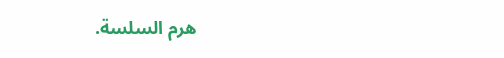هرم السلسة.